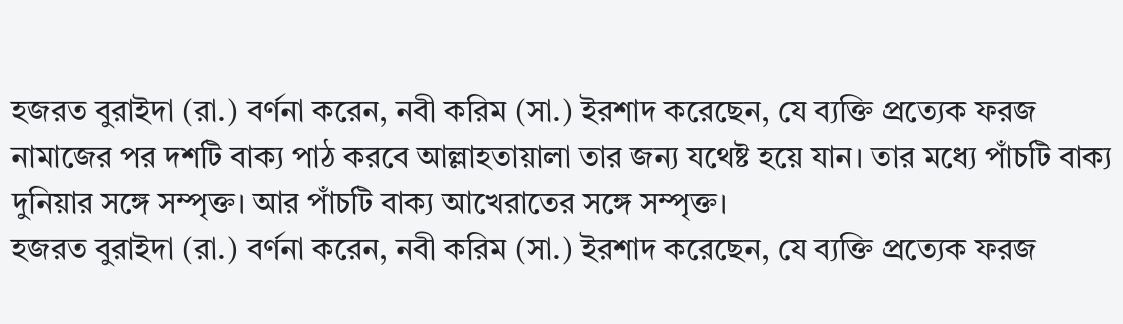হজরত বুরাইদা (রা.) বর্ণনা করেন, নবী করিম (সা.) ইরশাদ করেছেন, যে ব্যক্তি প্রত্যেক ফরজ নামাজের পর দশটি বাক্য পাঠ করবে আল্লাহতায়ালা তার জন্য যথেষ্ট হয়ে যান। তার মধ্যে পাঁচটি বাক্য দুনিয়ার সঙ্গে সম্পৃক্ত। আর পাঁচটি বাক্য আখেরাতের সঙ্গে সম্পৃক্ত।
হজরত বুরাইদা (রা.) বর্ণনা করেন, নবী করিম (সা.) ইরশাদ করেছেন, যে ব্যক্তি প্রত্যেক ফরজ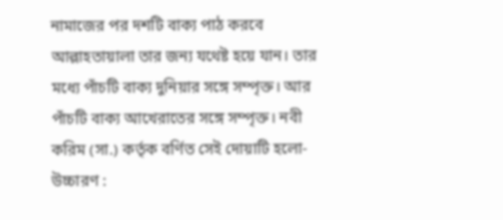নামাজের পর দশটি বাক্য পাঠ করবে আল্লাহতায়ালা তার জন্য যথেষ্ট হয়ে যান। তার মধ্যে পাঁচটি বাক্য দুনিয়ার সঙ্গে সম্পৃক্ত। আর পাঁচটি বাক্য আখেরাতের সঙ্গে সম্পৃক্ত। নবী করিম (সা.) কর্তৃক বর্ণিত সেই দোয়াটি হলো-
উচ্চারণ :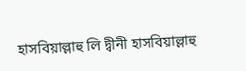হাসবিয়াল্লাহু লি দ্বীনী হাসবিয়াল্লাহু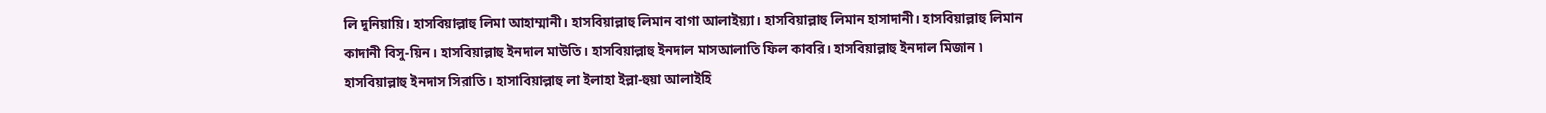লি দুনিয়ায়ি। হাসবিয়াল্লাহু লিমা আহাম্মানী। হাসবিয়াল্লাহু লিমান বাগা আলাইয়্যা। হাসবিয়াল্লাহু লিমান হাসাদানী। হাসবিয়াল্লাহু লিমান কাদানী বিসু-য়িন। হাসবিয়াল্লাহু ইনদাল মাউতি। হাসবিয়াল্লাহু ইনদাল মাসআলাতি ফিল কাবরি। হাসবিয়াল্লাহু ইনদাল মিজান ৷ হাসবিয়াল্লাহু ইনদাস সিরাতি। হাসাবিয়াল্লাহু লা ইলাহা ইল্লা-হুয়া আলাইহি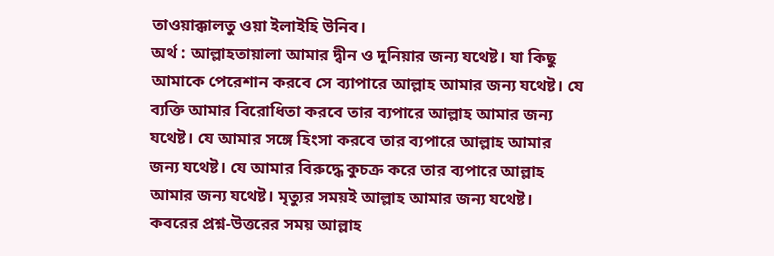তাওয়াক্কালতু ওয়া ইলাইহি উনিব।
অর্থ : আল্লাহতায়ালা আমার দ্বীন ও দুনিয়ার জন্য যথেষ্ট। যা কিছু আমাকে পেরেশান করবে সে ব্যাপারে আল্লাহ আমার জন্য যথেষ্ট। যে ব্যক্তি আমার বিরোধিতা করবে তার ব্যপারে আল্লাহ আমার জন্য যথেষ্ট। যে আমার সঙ্গে হিংসা করবে তার ব্যপারে আল্লাহ আমার জন্য যথেষ্ট। যে আমার বিরুদ্ধে কুচক্র করে তার ব্যপারে আল্লাহ আমার জন্য যথেষ্ট। মৃত্যুর সময়ই আল্লাহ আমার জন্য যথেষ্ট। কবরের প্রশ্ন-উত্তরের সময় আল্লাহ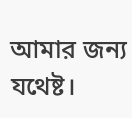আমার জন্য যথেষ্ট।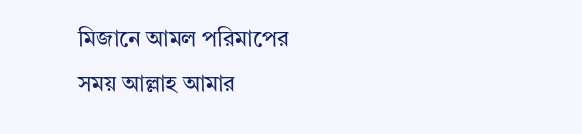মিজানে আমল পরিমাপের সময় আল্লাহ আমার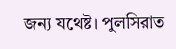জন্য যথেষ্ট। পুলসিরাত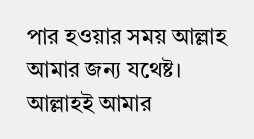পার হওয়ার সময় আল্লাহ আমার জন্য যথেষ্ট। আল্লাহই আমার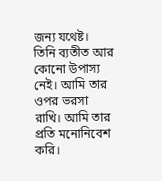জন্য যথেষ্ট। তিনি ব্যতীত আর কোনো উপাস্য নেই। আমি তার ওপর ভরসা রাখি। আমি তার প্রতি মনোনিবেশ করি।